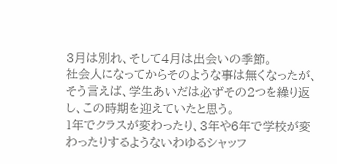3月は別れ、そして4月は出会いの季節。
社会人になってからそのような事は無くなったが、そう言えば、学生あいだは必ずその2つを繰り返し、この時期を迎えていたと思う。
1年でクラスが変わったり、3年や6年で学校が変わったりするようないわゆるシャッフ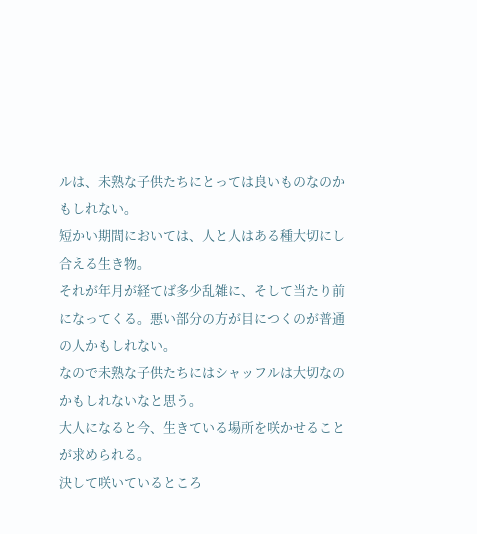ルは、未熟な子供たちにとっては良いものなのかもしれない。
短かい期間においては、人と人はある種大切にし合える生き物。
それが年月が経てば多少乱雑に、そして当たり前になってくる。悪い部分の方が目につくのが普通の人かもしれない。
なので未熟な子供たちにはシャッフルは大切なのかもしれないなと思う。
大人になると今、生きている場所を咲かせることが求められる。
決して咲いているところ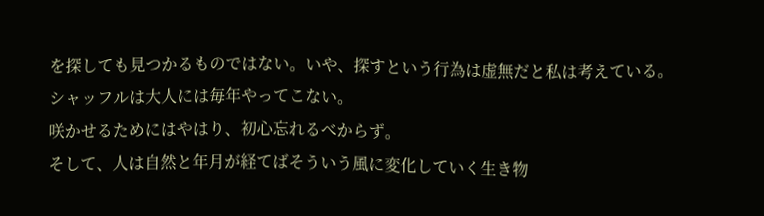を探しても見つかるものではない。いや、探すという行為は虚無だと私は考えている。
シャッフルは大人には毎年やってこない。
咲かせるためにはやはり、初心忘れるべからず。
そして、人は自然と年月が経てばそういう風に変化していく生き物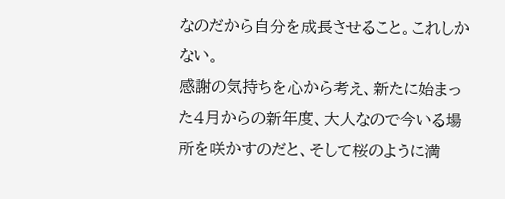なのだから自分を成長させること。これしかない。
感謝の気持ちを心から考え、新たに始まった4月からの新年度、大人なので今いる場所を咲かすのだと、そして桜のように満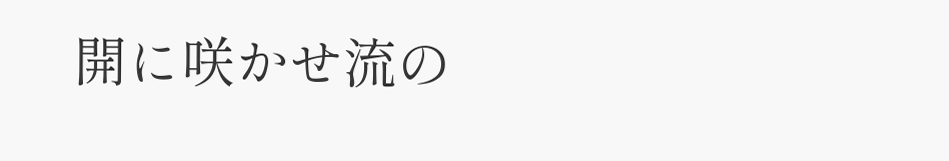開に咲かせ流の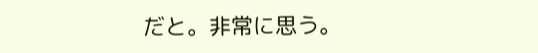だと。非常に思う。